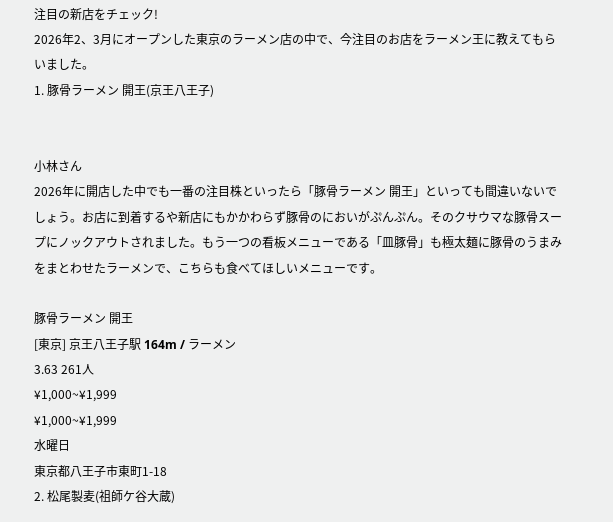注目の新店をチェック!
2026年2、3月にオープンした東京のラーメン店の中で、今注目のお店をラーメン王に教えてもらいました。
1. 豚骨ラーメン 開王(京王八王子)


小林さん
2026年に開店した中でも一番の注目株といったら「豚骨ラーメン 開王」といっても間違いないでしょう。お店に到着するや新店にもかかわらず豚骨のにおいがぷんぷん。そのクサウマな豚骨スープにノックアウトされました。もう一つの看板メニューである「皿豚骨」も極太麺に豚骨のうまみをまとわせたラーメンで、こちらも食べてほしいメニューです。

豚骨ラーメン 開王
[東京] 京王八王子駅 164m / ラーメン
3.63 261人
¥1,000~¥1,999
¥1,000~¥1,999
水曜日
東京都八王子市東町1-18
2. 松尾製麦(祖師ケ谷大蔵)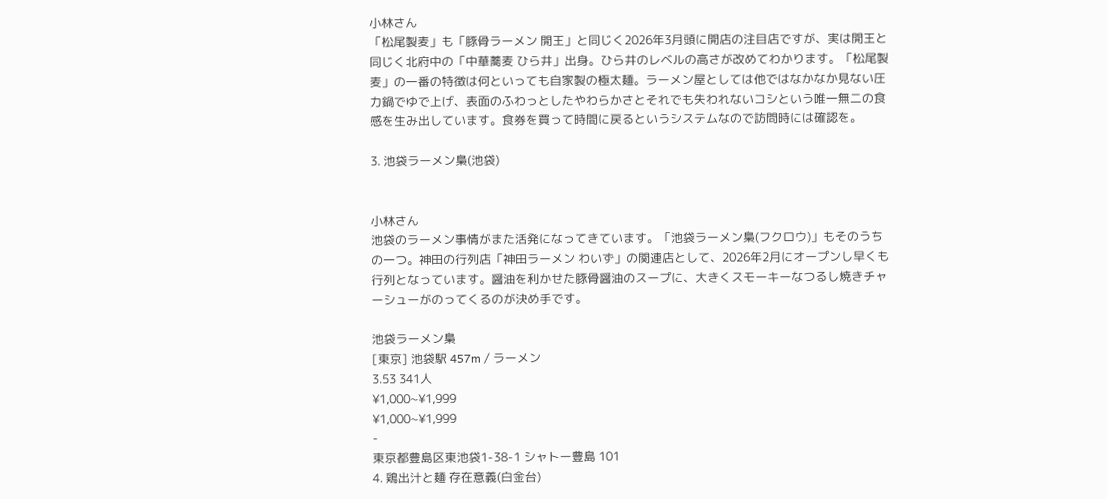小林さん
「松尾製麦」も「豚骨ラーメン 開王」と同じく2026年3月頭に開店の注目店ですが、実は開王と同じく北府中の「中華蕎麦 ひら井」出身。ひら井のレベルの高さが改めてわかります。「松尾製麦」の一番の特徴は何といっても自家製の極太麺。ラーメン屋としては他ではなかなか見ない圧力鍋でゆで上げ、表面のふわっとしたやわらかさとそれでも失われないコシという唯一無二の食感を生み出しています。食券を買って時間に戻るというシステムなので訪問時には確認を。

3. 池袋ラーメン梟(池袋)


小林さん
池袋のラーメン事情がまた活発になってきています。「池袋ラーメン梟(フクロウ)」もそのうちの一つ。神田の行列店「神田ラーメン わいず」の関連店として、2026年2月にオープンし早くも行列となっています。醤油を利かせた豚骨醤油のスープに、大きくスモーキーなつるし焼きチャーシューがのってくるのが決め手です。

池袋ラーメン梟
[東京] 池袋駅 457m / ラーメン
3.53 341人
¥1,000~¥1,999
¥1,000~¥1,999
-
東京都豊島区東池袋1-38-1 シャトー豊島 101
4. 鶏出汁と麺 存在意義(白金台)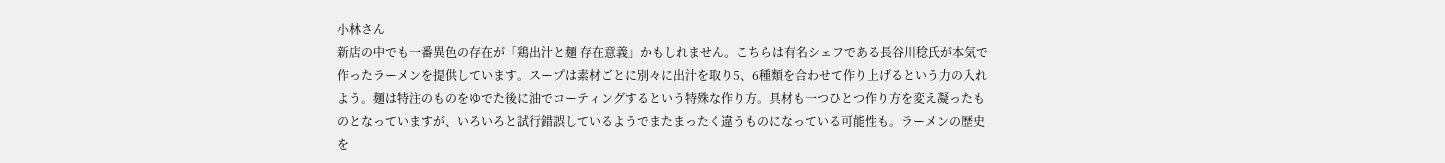小林さん
新店の中でも一番異色の存在が「鶏出汁と麺 存在意義」かもしれません。こちらは有名シェフである長谷川稔氏が本気で作ったラーメンを提供しています。スープは素材ごとに別々に出汁を取り5、6種類を合わせて作り上げるという力の入れよう。麺は特注のものをゆでた後に油でコーティングするという特殊な作り方。具材も一つひとつ作り方を変え凝ったものとなっていますが、いろいろと試行錯誤しているようでまたまったく違うものになっている可能性も。ラーメンの歴史を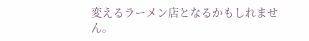変えるラーメン店となるかもしれません。